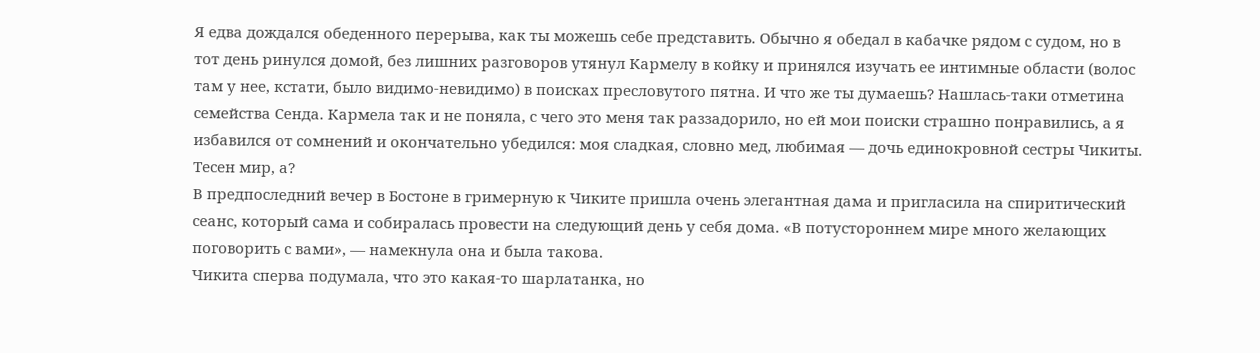Я едва дождался обеденного перерыва, как ты можешь себе представить. Обычно я обедал в кабачке рядом с судом, но в тот день ринулся домой, без лишних разговоров утянул Кармелу в койку и принялся изучать ее интимные области (волос там у нее, кстати, было видимо-невидимо) в поисках пресловутого пятна. И что же ты думаешь? Нашлась-таки отметина семейства Сенда. Кармела так и не поняла, с чего это меня так раззадорило, но ей мои поиски страшно понравились, а я избавился от сомнений и окончательно убедился: моя сладкая, словно мед, любимая — дочь единокровной сестры Чикиты.
Тесен мир, а?
В предпоследний вечер в Бостоне в гримерную к Чиките пришла очень элегантная дама и пригласила на спиритический сеанс, который сама и собиралась провести на следующий день у себя дома. «В потустороннем мире много желающих поговорить с вами», — намекнула она и была такова.
Чикита сперва подумала, что это какая-то шарлатанка, но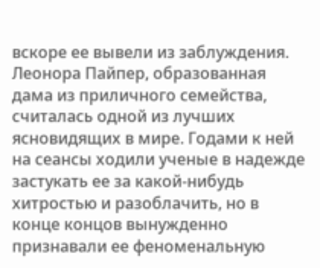вскоре ее вывели из заблуждения. Леонора Пайпер, образованная дама из приличного семейства, считалась одной из лучших ясновидящих в мире. Годами к ней на сеансы ходили ученые в надежде застукать ее за какой-нибудь хитростью и разоблачить, но в конце концов вынужденно признавали ее феноменальную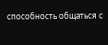способность общаться с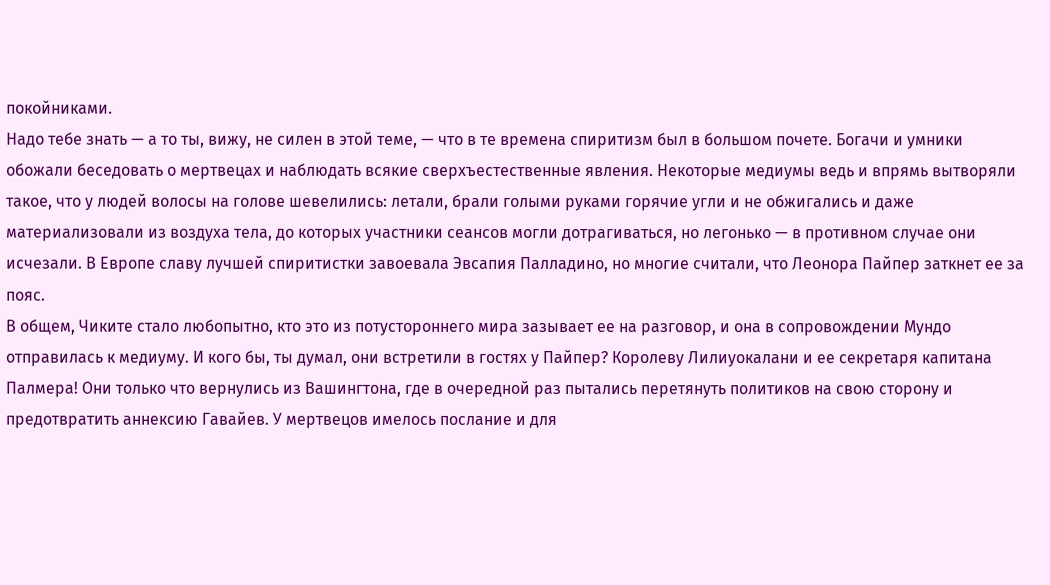покойниками.
Надо тебе знать — а то ты, вижу, не силен в этой теме, — что в те времена спиритизм был в большом почете. Богачи и умники обожали беседовать о мертвецах и наблюдать всякие сверхъестественные явления. Некоторые медиумы ведь и впрямь вытворяли такое, что у людей волосы на голове шевелились: летали, брали голыми руками горячие угли и не обжигались и даже материализовали из воздуха тела, до которых участники сеансов могли дотрагиваться, но легонько — в противном случае они исчезали. В Европе славу лучшей спиритистки завоевала Эвсапия Палладино, но многие считали, что Леонора Пайпер заткнет ее за пояс.
В общем, Чиките стало любопытно, кто это из потустороннего мира зазывает ее на разговор, и она в сопровождении Мундо отправилась к медиуму. И кого бы, ты думал, они встретили в гостях у Пайпер? Королеву Лилиуокалани и ее секретаря капитана Палмера! Они только что вернулись из Вашингтона, где в очередной раз пытались перетянуть политиков на свою сторону и предотвратить аннексию Гавайев. У мертвецов имелось послание и для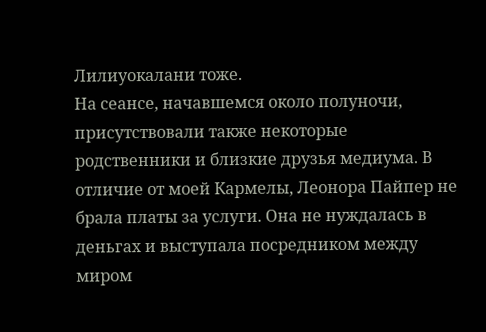Лилиуокалани тоже.
На сеансе, начавшемся около полуночи, присутствовали также некоторые родственники и близкие друзья медиума. В отличие от моей Кармелы, Леонора Пайпер не брала платы за услуги. Она не нуждалась в деньгах и выступала посредником между миром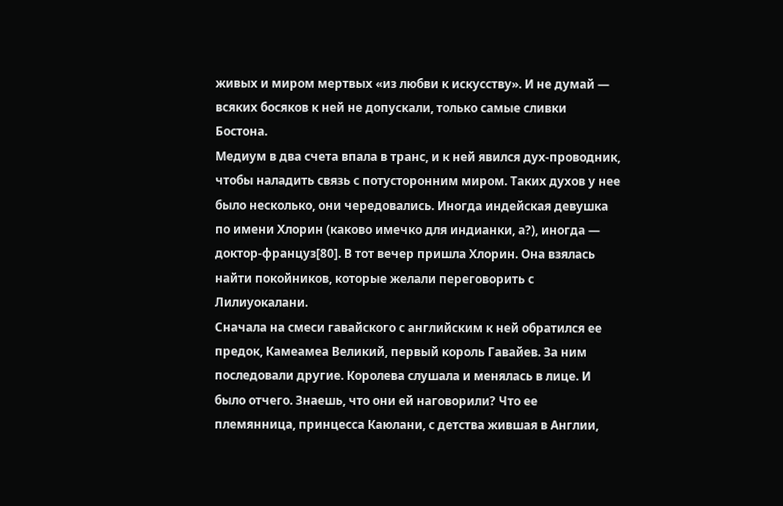живых и миром мертвых «из любви к искусству». И не думай — всяких босяков к ней не допускали, только самые сливки Бостона.
Медиум в два счета впала в транс, и к ней явился дух-проводник, чтобы наладить связь с потусторонним миром. Таких духов у нее было несколько, они чередовались. Иногда индейская девушка по имени Хлорин (каково имечко для индианки, а?), иногда — доктор-француз[80]. В тот вечер пришла Хлорин. Она взялась найти покойников, которые желали переговорить с Лилиуокалани.
Сначала на смеси гавайского с английским к ней обратился ее предок, Камеамеа Великий, первый король Гавайев. За ним последовали другие. Королева слушала и менялась в лице. И было отчего. Знаешь, что они ей наговорили? Что ее племянница, принцесса Каюлани, с детства жившая в Англии,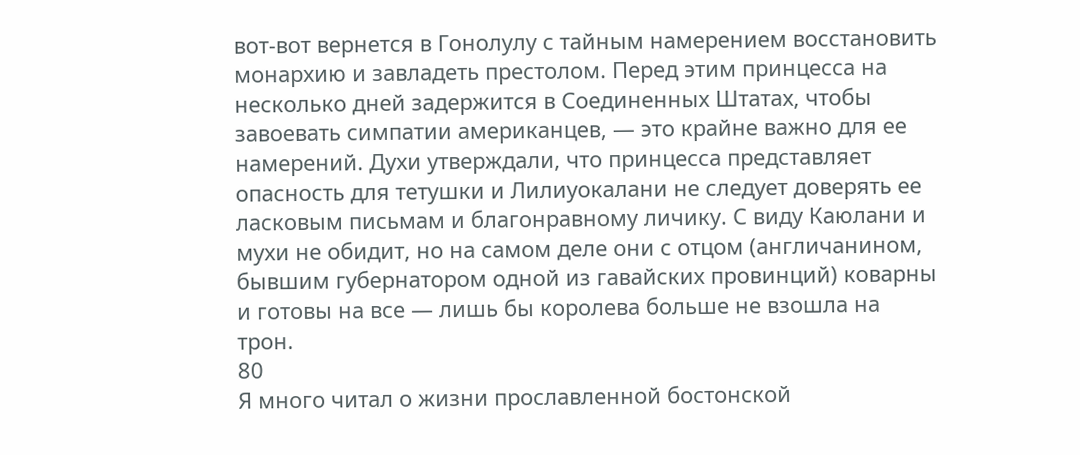вот-вот вернется в Гонолулу с тайным намерением восстановить монархию и завладеть престолом. Перед этим принцесса на несколько дней задержится в Соединенных Штатах, чтобы завоевать симпатии американцев, — это крайне важно для ее намерений. Духи утверждали, что принцесса представляет опасность для тетушки и Лилиуокалани не следует доверять ее ласковым письмам и благонравному личику. С виду Каюлани и мухи не обидит, но на самом деле они с отцом (англичанином, бывшим губернатором одной из гавайских провинций) коварны и готовы на все — лишь бы королева больше не взошла на трон.
80
Я много читал о жизни прославленной бостонской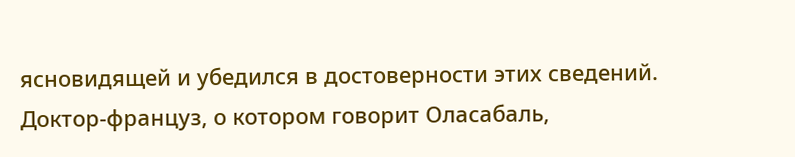ясновидящей и убедился в достоверности этих сведений. Доктор-француз, о котором говорит Оласабаль,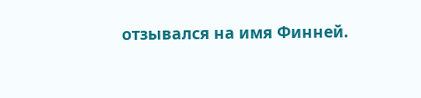отзывался на имя Финней.